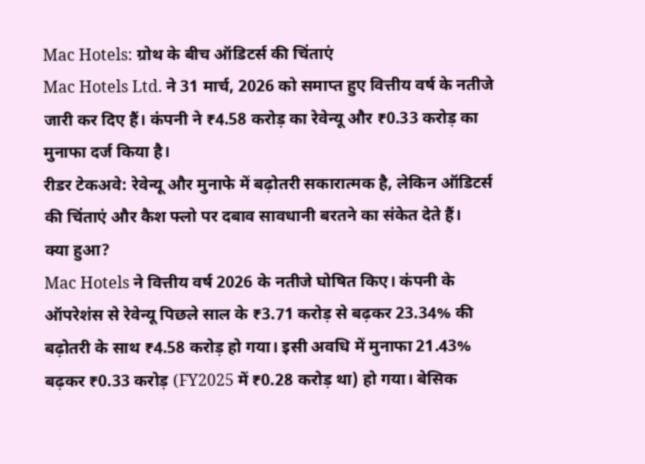Mac Hotels: ग्रोथ के बीच ऑडिटर्स की चिंताएं
Mac Hotels Ltd. ने 31 मार्च, 2026 को समाप्त हुए वित्तीय वर्ष के नतीजे जारी कर दिए हैं। कंपनी ने ₹4.58 करोड़ का रेवेन्यू और ₹0.33 करोड़ का मुनाफा दर्ज किया है।
रीडर टेकअवे: रेवेन्यू और मुनाफे में बढ़ोतरी सकारात्मक है, लेकिन ऑडिटर्स की चिंताएं और कैश फ्लो पर दबाव सावधानी बरतने का संकेत देते हैं।
क्या हुआ?
Mac Hotels ने वित्तीय वर्ष 2026 के नतीजे घोषित किए। कंपनी के ऑपरेशंस से रेवेन्यू पिछले साल के ₹3.71 करोड़ से बढ़कर 23.34% की बढ़ोतरी के साथ ₹4.58 करोड़ हो गया। इसी अवधि में मुनाफा 21.43% बढ़कर ₹0.33 करोड़ (FY2025 में ₹0.28 करोड़ था) हो गया। बेसिक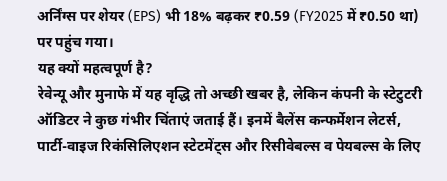अर्निंग्स पर शेयर (EPS) भी 18% बढ़कर ₹0.59 (FY2025 में ₹0.50 था) पर पहुंच गया।
यह क्यों महत्वपूर्ण है?
रेवेन्यू और मुनाफे में यह वृद्धि तो अच्छी खबर है, लेकिन कंपनी के स्टेटुटरी ऑडिटर ने कुछ गंभीर चिंताएं जताई हैं। इनमें बैलेंस कन्फर्मेशन लेटर्स, पार्टी-वाइज रिकंसिलिएशन स्टेटमेंट्स और रिसीवेबल्स व पेयबल्स के लिए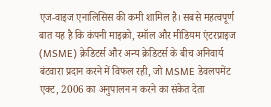एज-वाइज एनालिसिस की कमी शामिल है। सबसे महत्वपूर्ण बात यह है कि कंपनी माइक्रो, स्मॉल और मीडियम एंटरप्राइज (MSME) क्रेडिटर्स और अन्य क्रेडिटर्स के बीच अनिवार्य बंटवारा प्रदान करने में विफल रही, जो MSME डेवलपमेंट एक्ट, 2006 का अनुपालन न करने का संकेत देता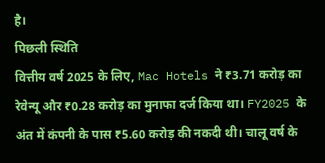है।
पिछली स्थिति
वित्तीय वर्ष 2025 के लिए, Mac Hotels ने ₹3.71 करोड़ का रेवेन्यू और ₹0.28 करोड़ का मुनाफा दर्ज किया था। FY2025 के अंत में कंपनी के पास ₹5.60 करोड़ की नकदी थी। चालू वर्ष के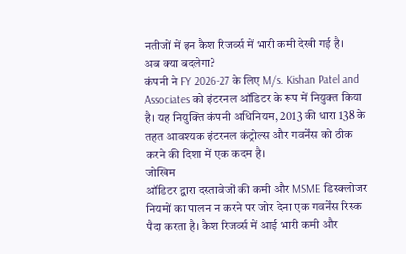नतीजों में इन कैश रिजर्व्स में भारी कमी देखी गई है।
अब क्या बदलेगा?
कंपनी ने FY 2026-27 के लिए M/s. Kishan Patel and Associates को इंटरनल ऑडिटर के रूप में नियुक्त किया है। यह नियुक्ति कंपनी अधिनियम, 2013 की धारा 138 के तहत आवश्यक इंटरनल कंट्रोल्स और गवर्नेंस को ठीक करने की दिशा में एक कदम है।
जोखिम
ऑडिटर द्वारा दस्तावेजों की कमी और MSME डिस्क्लोजर नियमों का पालन न करने पर जोर देना एक गवर्नेंस रिस्क पैदा करता है। कैश रिजर्व्स में आई भारी कमी और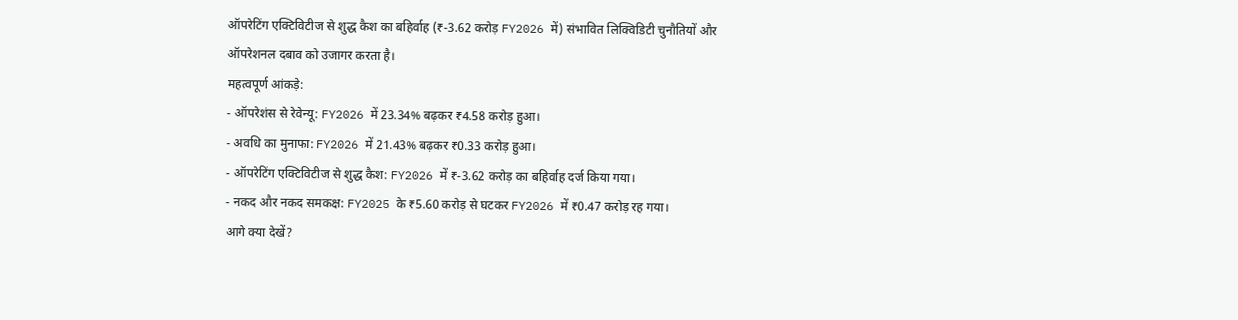ऑपरेटिंग एक्टिविटीज से शुद्ध कैश का बहिर्वाह (₹-3.62 करोड़ FY2026 में) संभावित लिक्विडिटी चुनौतियों और ऑपरेशनल दबाव को उजागर करता है।
महत्वपूर्ण आंकड़े:
- ऑपरेशंस से रेवेन्यू: FY2026 में 23.34% बढ़कर ₹4.58 करोड़ हुआ।
- अवधि का मुनाफा: FY2026 में 21.43% बढ़कर ₹0.33 करोड़ हुआ।
- ऑपरेटिंग एक्टिविटीज से शुद्ध कैश: FY2026 में ₹-3.62 करोड़ का बहिर्वाह दर्ज किया गया।
- नकद और नकद समकक्ष: FY2025 के ₹5.60 करोड़ से घटकर FY2026 में ₹0.47 करोड़ रह गया।
आगे क्या देखें?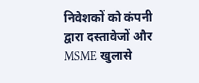निवेशकों को कंपनी द्वारा दस्तावेजों और MSME खुलासे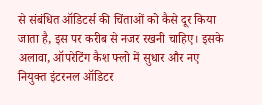से संबंधित ऑडिटर्स की चिंताओं को कैसे दूर किया जाता है, इस पर करीब से नजर रखनी चाहिए। इसके अलावा, ऑपरेटिंग कैश फ्लो में सुधार और नए नियुक्त इंटरनल ऑडिटर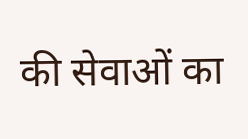की सेवाओं का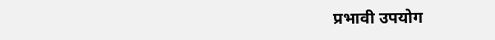प्रभावी उपयोग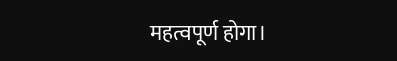महत्वपूर्ण होगा।